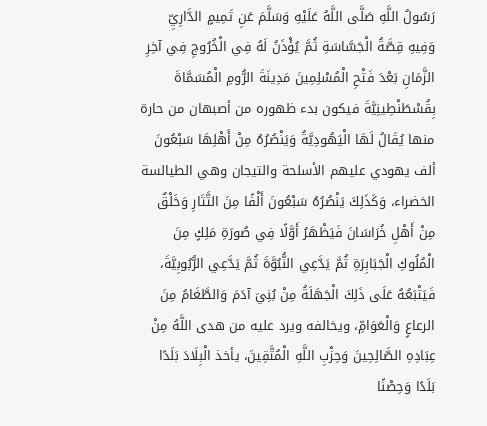رَسُولُ اللَّهِ صَلَّى اللَّهُ عَلَيْهِ وَسَلَّمَ عَنِ تَمِيمٍ الدَّارِيِّ وَفِيهِ قِصَّةُ الْجَسَّاسَةِ ثُمَّ يُؤْذَنُ لَهُ فِي الْخُرُوجِ فِي آخِرِ الزَّمَانِ بَعْدَ فَتْحِ الْمُسْلِمِينَ مَدِينَةَ الرُّومِ الْمُسَمَّاةَ بِقُسْطَنْطِينِيَّةَ فيكون بدء ظهوره من أصبهان من حارة منها يُقَالُ لَهَا الْيَهُودِيَّةُ وَيَنْصُرُهُ مِنْ أَهْلِهَا سَبْعُونَ ألف يهودي عليهم الأسلحة والتيجان وهي الطيالسة الخضراء، وَكَذَلِكَ يَنْصُرُهُ سَبْعُونَ أَلْفًا مِنَ التَّتَارِ وَخَلْقٌ مِنْ أَهْلِ خُرَاسَانَ فَيَظْهَرُ أَوَّلًا فِي صُورَةِ مَلِكٍ مِنَ الْمُلُوكِ الْجَبَابِرَةِ ثُمَّ يَدَّعِي النُّبُوَّةَ ثُمَّ يَدَّعِي الرُّبُوبِيَّةَ، فَيَتْبَعُهُ عَلَى ذَلِكَ الْجَهَلَةُ مِنْ بُنِيَ آدَمَ وَالطَّغَامُ مِنَ الرعاعٍ وَالْعَوَامِّ، ويخالفه ويرد عليه من هدى اللَّهُ مِنْ عِبَادِهِ الصَّالِحِينَ وَحِزْبِ اللَّهِ الْمُتَّقِينَ، يأخذ الْبِلَادَ بَلَدًا بَلَدًا وَحِصْنًا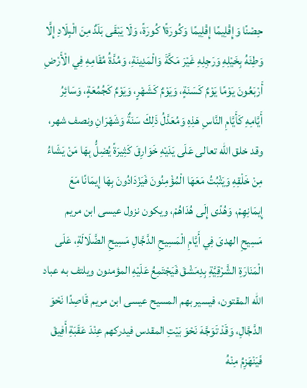حِصْنًا وَإِقْلِيمًا إِقْلِيمًا وَكُورَةً١ كُورَةً، وَلَا يَبْقَى بَلَدٌ مِنَ الْبِلَادِ إِلَّا وَطِئَهُ بِخَيْلِهِ وَرَجِلِهِ غَيْرَ مَكَّةَ وَالْمَدِينَةِ، وَمُدَّةُ مُقَامِهِ فِي الْأَرْضِ أَرْبَعُونَ يَوْمًا يَوْمٌ كَسَنَةٍ، وَيَوْمٌ كَشَهْرٍ، وَيَوْمٌ كَجُمُعَةٍ، وَسَائِرُ أَيَّامِهِ كَأَيَّامِ النَّاسِ هَذِهِ وَمُعَدَّلُ ذَلِكَ سَنَةٌ وَشَهْرَانِ ونصف شهر، وقد خلق الله تعالى عَلَى يَدَيْهِ خَوَارِقَ كَثِيرَةً يُضِلُّ بِهَا مَنْ يَشَاءُ مِنْ خَلْقِهِ وَيَثْبُتُ مَعَهَا الْمُؤْمِنُونَ فَيَزْدَادُونَ بِهَا إِيمَانًا مَعَ إِيمَانِهِمْ، وَهُدًى إِلَى هُدَاهُمْ، ويكون نزول عيسى ابن مريم مَسِيحِ الهدىَ فِي أَيَّامِ الْمَسِيحِ الدَّجَّالِ مَسِيحِ الضَّلَالَةِ، عَلَى الْمَنَارَةِ الشَّرْقِيَّةِ بِدِمَشْقَ فَيَجْتَمِعُ عَلَيْهِ المؤمنون ويلتف به عباد الله المقتون، فيسير بهم المسيح عيسى ابن مريم قَاصِدًا نَحْوَ الدَّجَّالِ، وَقَدْ تَوَجَّهَ نَحْوَ بَيْتِ المقدس فيدركهم عِنْدَ عَقَبَةِ أَفِيقَ فَيَنْهَزِمُ مِنْهُ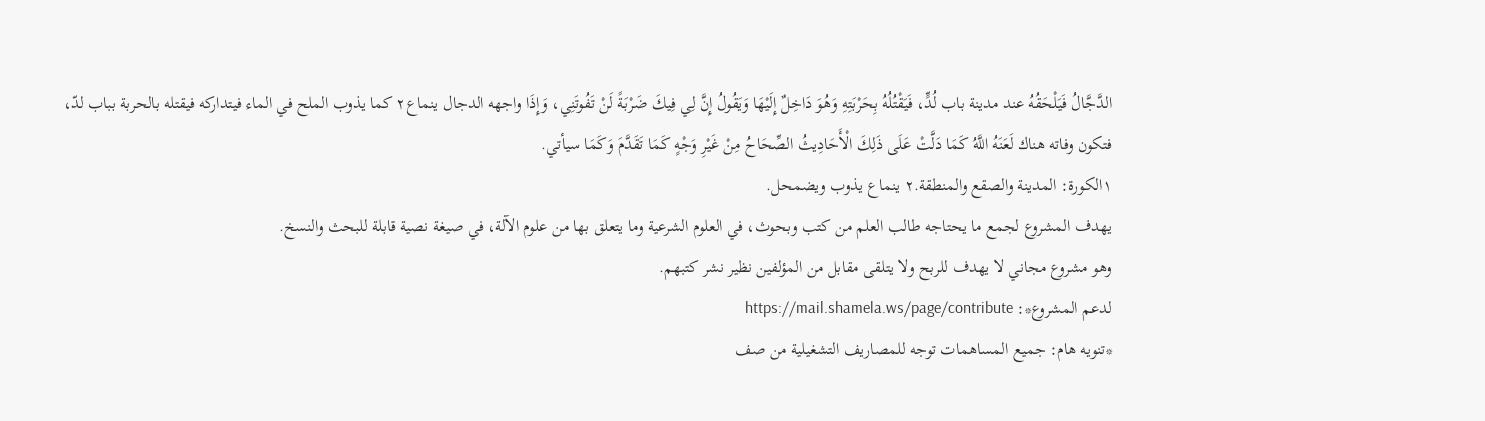الدَّجَّالُ فَيَلْحَقُهُ عند مدينة باب لُدٍّ، فَيَقْتُلُهُ بِحَرْبَتِهِ وَهُوَ دَاخِلٌ إِلَيْهَا وَيَقُولُ إِنَّ لِي فِيكَ ضَرْبَةً لَنْ تَفُوتَنِي، وَإِذَا واجهه الدجال ينماع٢ كما يذوب الملح في الماء فيتداركه فيقتله بالحربة بباب لدّ، فتكون وفاته هناك لَعَنَهُ اللَّهُ كَمَا دَلَّتْ عَلَى ذَلِكَ الْأَحَادِيثُ الصِّحَاحُ مِنْ غَيْرِ وَجْهٍ كَمَا تَقَدَّمَ وَكَمَا سيأتي.
١الكورة: المدينة والصقع والمنطقة.٢ ينماع يذوب ويضمحل.
يهدف المشروع لجمع ما يحتاجه طالب العلم من كتب وبحوث، في العلوم الشرعية وما يتعلق بها من علوم الآلة، في صيغة نصية قابلة للبحث والنسخ.
وهو مشروع مجاني لا يهدف للربح ولا يتلقى مقابل من المؤلفين نظير نشر كتبهم.
لدعم المشروع*: https://mail.shamela.ws/page/contribute
*تنويه هام: جميع المساهمات توجه للمصاريف التشغيلية من صف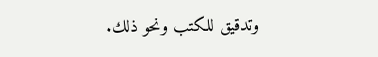وتدقيق للكتب ونحو ذلك.